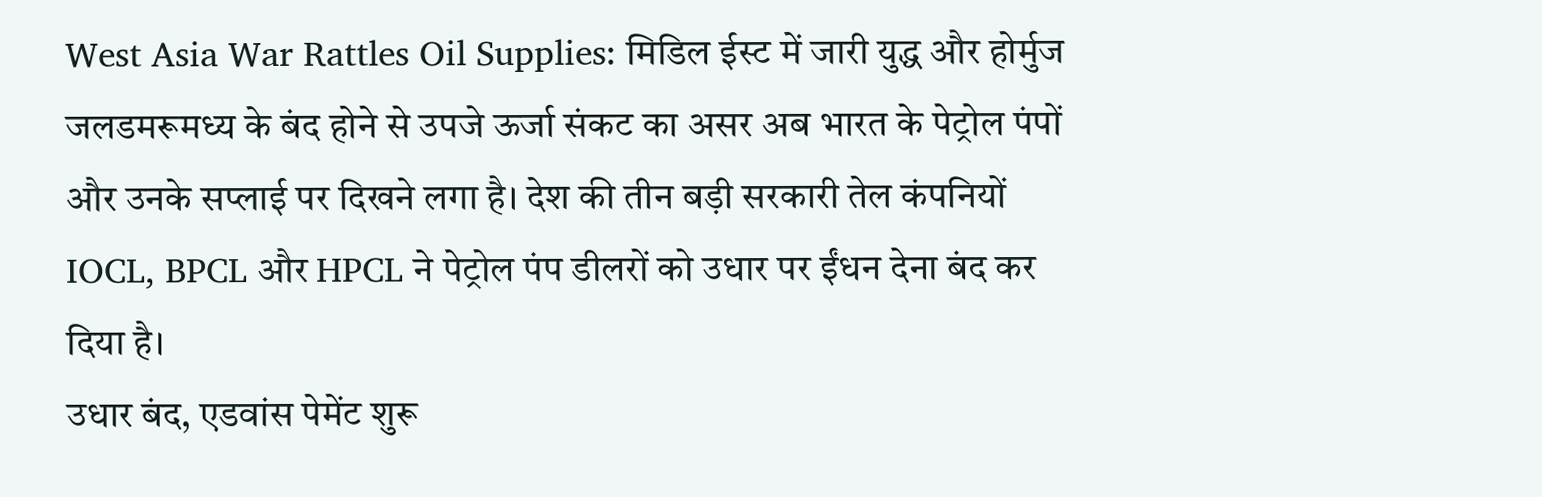West Asia War Rattles Oil Supplies: मिडिल ईस्ट में जारी युद्ध और होर्मुज जलडमरूमध्य के बंद होने से उपजे ऊर्जा संकट का असर अब भारत के पेट्रोल पंपों और उनके सप्लाई पर दिखने लगा है। देश की तीन बड़ी सरकारी तेल कंपनियों IOCL, BPCL और HPCL ने पेट्रोल पंप डीलरों को उधार पर ईंधन देना बंद कर दिया है।
उधार बंद, एडवांस पेमेंट शुरू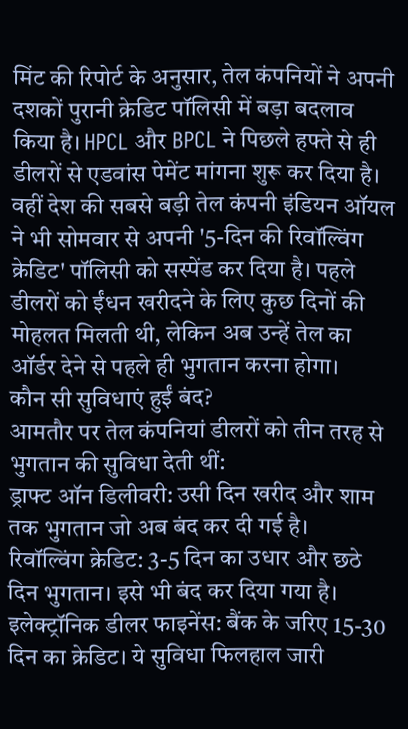मिंट की रिपोर्ट के अनुसार, तेल कंपनियों ने अपनी दशकों पुरानी क्रेडिट पॉलिसी में बड़ा बदलाव किया है। HPCL और BPCL ने पिछले हफ्ते से ही डीलरों से एडवांस पेमेंट मांगना शुरू कर दिया है। वहीं देश की सबसे बड़ी तेल कंपनी इंडियन ऑयल ने भी सोमवार से अपनी '5-दिन की रिवॉल्विंग क्रेडिट' पॉलिसी को सस्पेंड कर दिया है। पहले डीलरों को ईंधन खरीदने के लिए कुछ दिनों की मोहलत मिलती थी, लेकिन अब उन्हें तेल का ऑर्डर देने से पहले ही भुगतान करना होगा।
कौन सी सुविधाएं हुईं बंद?
आमतौर पर तेल कंपनियां डीलरों को तीन तरह से भुगतान की सुविधा देती थीं:
ड्राफ्ट ऑन डिलीवरी: उसी दिन खरीद और शाम तक भुगतान जो अब बंद कर दी गई है।
रिवॉल्विंग क्रेडिट: 3-5 दिन का उधार और छठे दिन भुगतान। इसे भी बंद कर दिया गया है।
इलेक्ट्रॉनिक डीलर फाइनेंस: बैंक के जरिए 15-30 दिन का क्रेडिट। ये सुविधा फिलहाल जारी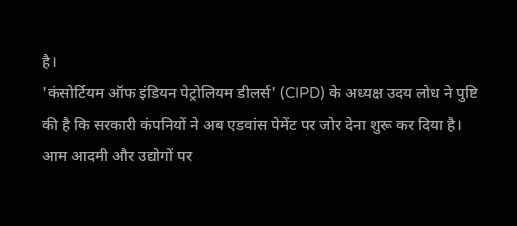है।
'कंसोर्टियम ऑफ इंडियन पेट्रोलियम डीलर्स' (CIPD) के अध्यक्ष उदय लोध ने पुष्टि की है कि सरकारी कंपनियों ने अब एडवांस पेमेंट पर जोर देना शुरू कर दिया है।
आम आदमी और उद्योगों पर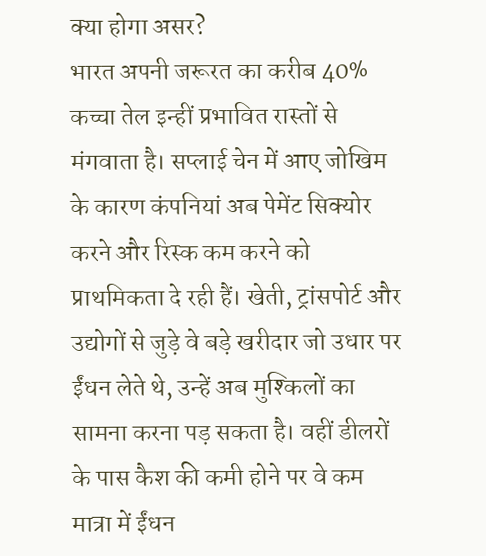क्या होगा असर?
भारत अपनी जरूरत का करीब 40% कच्चा तेल इन्हीं प्रभावित रास्तों से मंगवाता है। सप्लाई चेन में आए जोखिम के कारण कंपनियां अब पेमेंट सिक्योर करने और रिस्क कम करने को प्राथमिकता दे रही हैं। खेती, ट्रांसपोर्ट और उद्योगों से जुड़े वे बड़े खरीदार जो उधार पर ईंधन लेते थे, उन्हें अब मुश्किलों का सामना करना पड़ सकता है। वहीं डीलरों के पास कैश की कमी होने पर वे कम मात्रा में ईंधन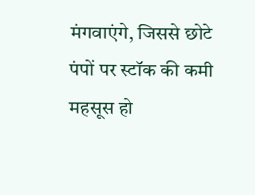मंगवाएंगे, जिससे छोटे पंपों पर स्टॉक की कमी महसूस हो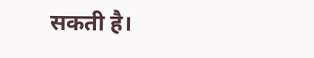सकती है।